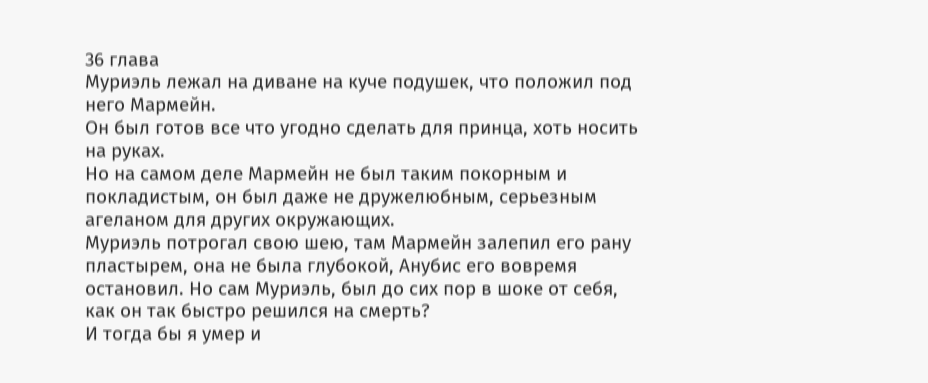36 глава
Муриэль лежал на диване на куче подушек, что положил под него Мармейн.
Он был готов все что угодно сделать для принца, хоть носить на руках.
Но на самом деле Мармейн не был таким покорным и покладистым, он был даже не дружелюбным, серьезным агеланом для других окружающих.
Муриэль потрогал свою шею, там Мармейн залепил его рану пластырем, она не была глубокой, Анубис его вовремя остановил. Но сам Муриэль, был до сих пор в шоке от себя, как он так быстро решился на смерть?
И тогда бы я умер и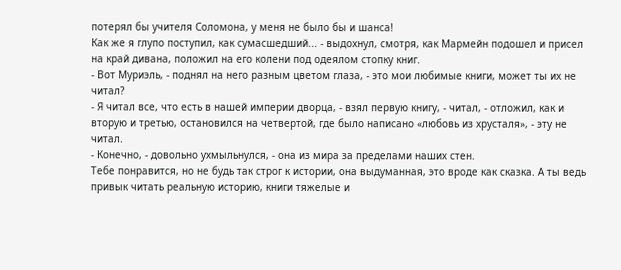потерял бы учителя Соломона, у меня не было бы и шанса!
Как же я глупо поступил, как сумасшедший... - выдохнул, смотря, как Мармейн подошел и присел на край дивана, положил на его колени под одеялом стопку книг.
- Вот Муриэль, - поднял на него разным цветом глаза, - это мои любимые книги, может ты их не читал?
- Я читал все, что есть в нашей империи дворца, - взял первую книгу, - читал, - отложил, как и вторую и третью, остановился на четвертой, где было написано «любовь из хрусталя», - эту не читал.
- Конечно, - довольно ухмыльнулся, - она из мира за пределами наших стен.
Тебе понравится, но не будь так строг к истории, она выдуманная, это вроде как сказка. А ты ведь привык читать реальную историю, книги тяжелые и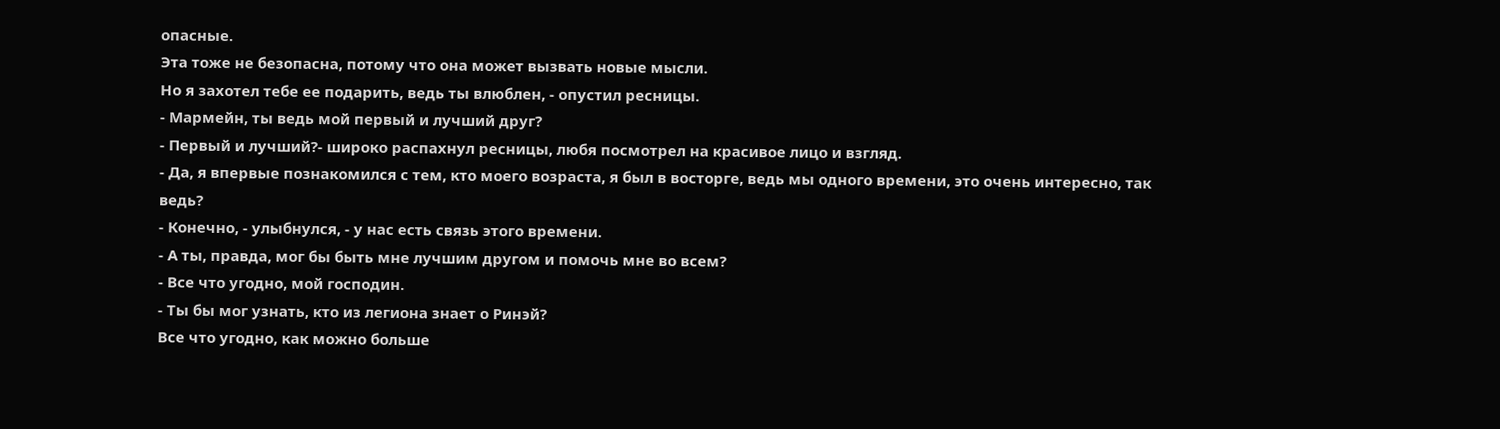опасные.
Эта тоже не безопасна, потому что она может вызвать новые мысли.
Но я захотел тебе ее подарить, ведь ты влюблен, - опустил ресницы.
- Мармейн, ты ведь мой первый и лучший друг?
- Первый и лучший?- широко распахнул ресницы, любя посмотрел на красивое лицо и взгляд.
- Да, я впервые познакомился с тем, кто моего возраста, я был в восторге, ведь мы одного времени, это очень интересно, так ведь?
- Конечно, - улыбнулся, - у нас есть связь этого времени.
- А ты, правда, мог бы быть мне лучшим другом и помочь мне во всем?
- Все что угодно, мой господин.
- Ты бы мог узнать, кто из легиона знает о Ринэй?
Все что угодно, как можно больше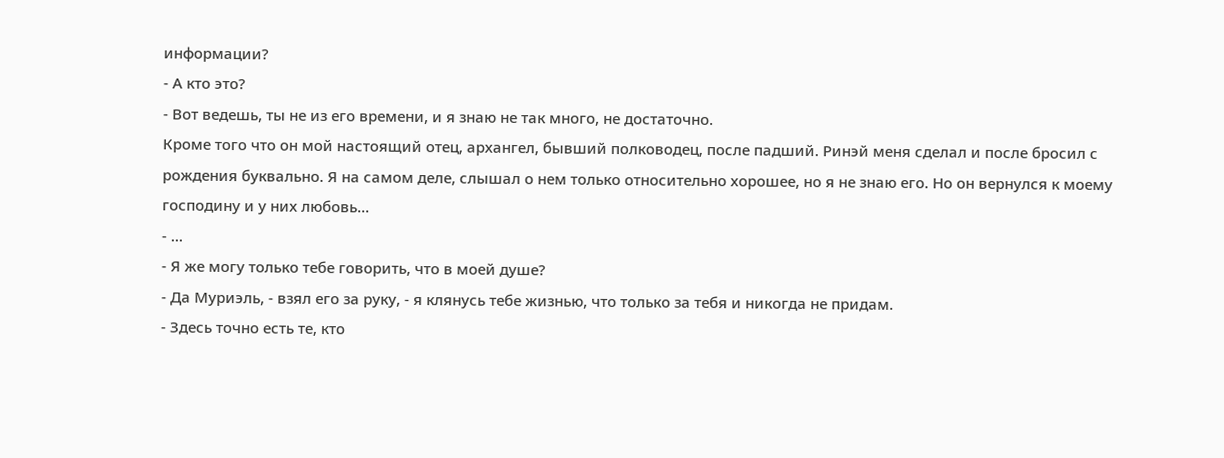информации?
- А кто это?
- Вот ведешь, ты не из его времени, и я знаю не так много, не достаточно.
Кроме того что он мой настоящий отец, архангел, бывший полководец, после падший. Ринэй меня сделал и после бросил с рождения буквально. Я на самом деле, слышал о нем только относительно хорошее, но я не знаю его. Но он вернулся к моему господину и у них любовь...
- ...
- Я же могу только тебе говорить, что в моей душе?
- Да Муриэль, - взял его за руку, - я клянусь тебе жизнью, что только за тебя и никогда не придам.
- Здесь точно есть те, кто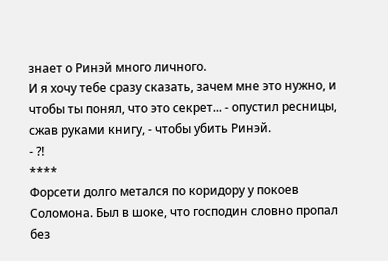знает о Ринэй много личного.
И я хочу тебе сразу сказать, зачем мне это нужно, и чтобы ты понял, что это секрет... - опустил ресницы, сжав руками книгу, - чтобы убить Ринэй.
- ?!
****
Форсети долго метался по коридору у покоев Соломона. Был в шоке, что господин словно пропал без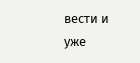вести и уже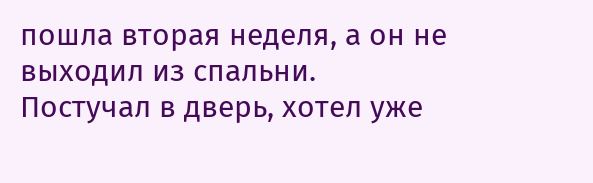пошла вторая неделя, а он не выходил из спальни.
Постучал в дверь, хотел уже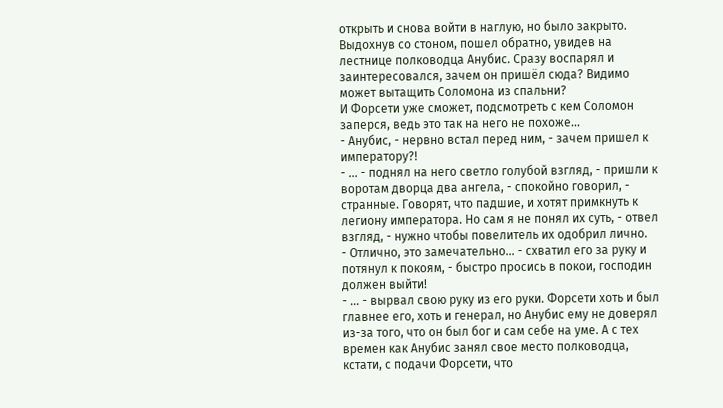открыть и снова войти в наглую, но было закрыто. Выдохнув со стоном, пошел обратно, увидев на лестнице полководца Анубис. Сразу воспарял и заинтересовался, зачем он пришёл сюда? Видимо может вытащить Соломона из спальни?
И Форсети уже сможет, подсмотреть с кем Соломон заперся, ведь это так на него не похоже...
- Анубис, - нервно встал перед ним, - зачем пришел к императору?!
- ... - поднял на него светло голубой взгляд, - пришли к воротам дворца два ангела, - спокойно говорил, - странные. Говорят, что падшие, и хотят примкнуть к легиону императора. Но сам я не понял их суть, - отвел взгляд, - нужно чтобы повелитель их одобрил лично.
- Отлично, это замечательно... - схватил его за руку и потянул к покоям, - быстро просись в покои, господин должен выйти!
- ... - вырвал свою руку из его руки. Форсети хоть и был главнее его, хоть и генерал, но Анубис ему не доверял из-за того, что он был бог и сам себе на уме. А с тех времен как Анубис занял свое место полководца, кстати, с подачи Форсети, что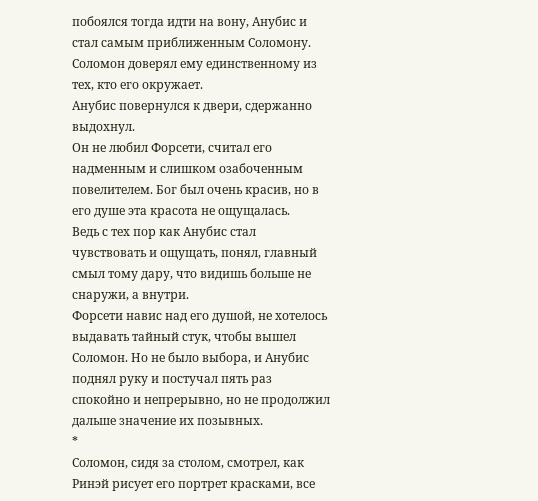побоялся тогда идти на вону, Анубис и стал самым приближенным Соломону. Соломон доверял ему единственному из тех, кто его окружает.
Анубис повернулся к двери, сдержанно выдохнул.
Он не любил Форсети, считал его надменным и слишком озабоченным повелителем. Бог был очень красив, но в его душе эта красота не ощущалась.
Ведь с тех пор как Анубис стал чувствовать и ощущать, понял, главный смыл тому дару, что видишь больше не снаружи, а внутри.
Форсети навис над его душой, не хотелось выдавать тайный стук, чтобы вышел Соломон. Но не было выбора, и Анубис поднял руку и постучал пять раз спокойно и непрерывно, но не продолжил дальше значение их позывных.
*
Соломон, сидя за столом, смотрел, как Ринэй рисует его портрет красками, все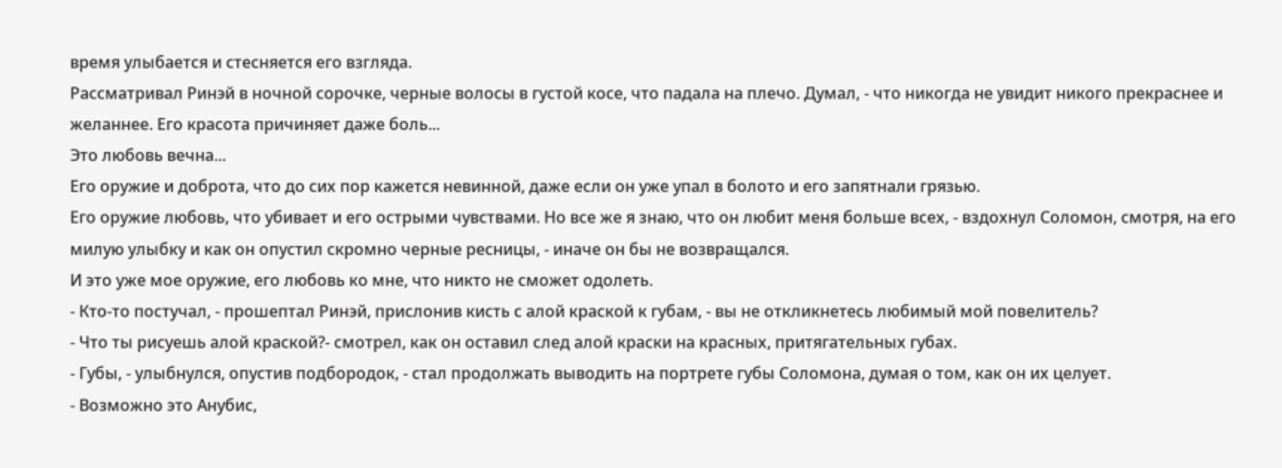время улыбается и стесняется его взгляда.
Рассматривал Ринэй в ночной сорочке, черные волосы в густой косе, что падала на плечо. Думал, - что никогда не увидит никого прекраснее и желаннее. Его красота причиняет даже боль...
Это любовь вечна...
Его оружие и доброта, что до сих пор кажется невинной, даже если он уже упал в болото и его запятнали грязью.
Его оружие любовь, что убивает и его острыми чувствами. Но все же я знаю, что он любит меня больше всех, - вздохнул Соломон, смотря, на его милую улыбку и как он опустил скромно черные ресницы, - иначе он бы не возвращался.
И это уже мое оружие, его любовь ко мне, что никто не сможет одолеть.
- Кто-то постучал, - прошептал Ринэй, прислонив кисть с алой краской к губам, - вы не откликнетесь любимый мой повелитель?
- Что ты рисуешь алой краской?- смотрел, как он оставил след алой краски на красных, притягательных губах.
- Губы, - улыбнулся, опустив подбородок, - стал продолжать выводить на портрете губы Соломона, думая о том, как он их целует.
- Возможно это Анубис,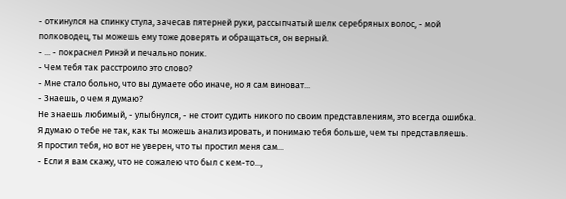- откинулся на спинку стула, зачесав пятерней руки, рассыпчатый шелк серебряных волос, - мой полководец, ты можешь ему тоже доверять и обращаться, он верный.
- ... - покраснел Ринэй и печально поник.
- Чем тебя так расстроило это слово?
- Мне стало больно, что вы думаете обо иначе, но я сам виноват...
- Знаешь, о чем я думаю?
Не знаешь любимый, - улыбнулся, - не стоит судить никого по своим представлениям, это всегда ошибка.
Я думаю о тебе не так, как ты можешь анализировать, и понимаю тебя больше, чем ты представляешь.
Я простил тебя, но вот не уверен, что ты простил меня сам...
- Если я вам скажу, что не сожалею что был с кем-то...,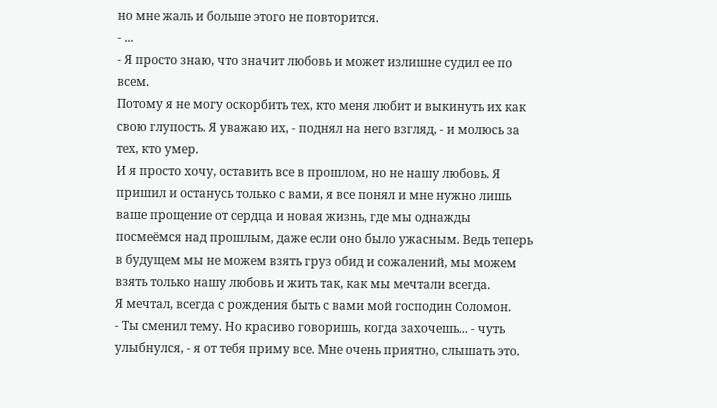но мне жаль и больше этого не повторится.
- ...
- Я просто знаю, что значит любовь и может излишне судил ее по всем.
Потому я не могу оскорбить тех, кто меня любит и выкинуть их как свою глупость. Я уважаю их, - поднял на него взгляд, - и молюсь за тех, кто умер.
И я просто хочу, оставить все в прошлом, но не нашу любовь. Я пришил и останусь только с вами, я все понял и мне нужно лишь ваше прощение от сердца и новая жизнь, где мы однажды посмеёмся над прошлым, даже если оно было ужасным. Ведь теперь в будущем мы не можем взять груз обид и сожалений, мы можем взять только нашу любовь и жить так, как мы мечтали всегда.
Я мечтал, всегда с рождения быть с вами мой господин Соломон.
- Ты сменил тему. Но красиво говоришь, когда захочешь... - чуть улыбнулся, - я от тебя приму все. Мне очень приятно, слышать это.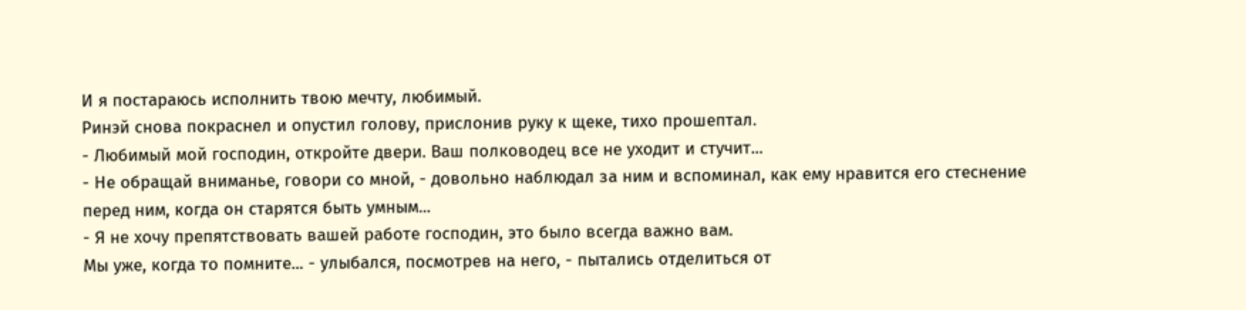И я постараюсь исполнить твою мечту, любимый.
Ринэй снова покраснел и опустил голову, прислонив руку к щеке, тихо прошептал.
- Любимый мой господин, откройте двери. Ваш полководец все не уходит и стучит...
- Не обращай вниманье, говори со мной, - довольно наблюдал за ним и вспоминал, как ему нравится его стеснение перед ним, когда он старятся быть умным...
- Я не хочу препятствовать вашей работе господин, это было всегда важно вам.
Мы уже, когда то помните... - улыбался, посмотрев на него, - пытались отделиться от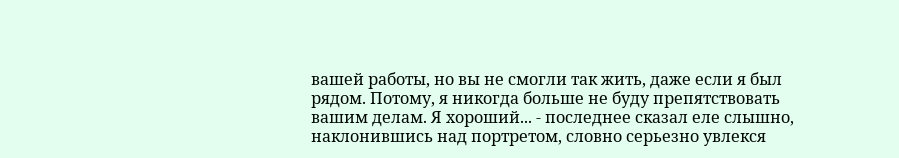вашей работы, но вы не смогли так жить, даже если я был рядом. Потому, я никогда больше не буду препятствовать вашим делам. Я хороший... - последнее сказал еле слышно, наклонившись над портретом, словно серьезно увлекся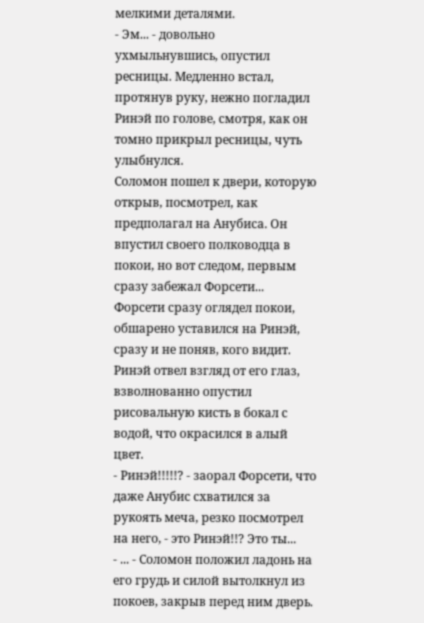мелкими деталями.
- Эм... - довольно ухмыльнувшись, опустил ресницы. Медленно встал, протянув руку, нежно погладил Ринэй по голове, смотря, как он томно прикрыл ресницы, чуть улыбнулся.
Соломон пошел к двери, которую открыв, посмотрел, как предполагал на Анубиса. Он впустил своего полководца в покои, но вот следом, первым сразу забежал Форсети...
Форсети сразу оглядел покои, обшарено уставился на Ринэй, сразу и не поняв, кого видит. Ринэй отвел взгляд от его глаз, взволнованно опустил рисовальную кисть в бокал с водой, что окрасился в алый цвет.
- Ринэй!!!!!? - заорал Форсети, что даже Анубис схватился за рукоять меча, резко посмотрел на него, - это Ринэй!!? Это ты...
- ... - Соломон положил ладонь на его грудь и силой вытолкнул из покоев, закрыв перед ним дверь.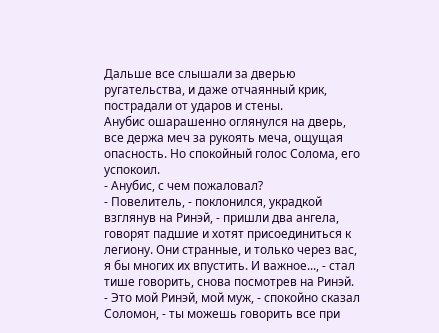Дальше все слышали за дверью ругательства, и даже отчаянный крик, пострадали от ударов и стены.
Анубис ошарашенно оглянулся на дверь, все держа меч за рукоять меча, ощущая опасность. Но спокойный голос Солома, его успокоил.
- Анубис, с чем пожаловал?
- Повелитель, - поклонился, украдкой взглянув на Ринэй, - пришли два ангела, говорят падшие и хотят присоединиться к легиону. Они странные, и только через вас, я бы многих их впустить. И важное..., - стал тише говорить, снова посмотрев на Ринэй.
- Это мой Ринэй, мой муж, - спокойно сказал Соломон, - ты можешь говорить все при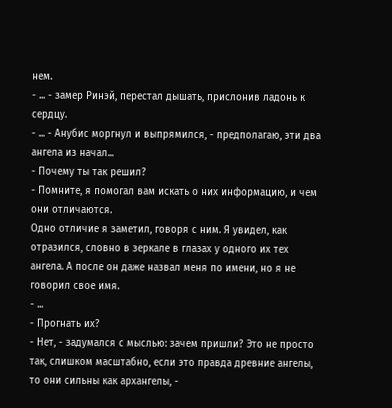нем.
- ... - замер Ринэй, перестал дышать, прислонив ладонь к сердцу.
- ... - Анубис моргнул и выпрямился, - предполагаю, эти два ангела из начал...
- Почему ты так решил?
- Помните, я помогал вам искать о них информацию, и чем они отличаются.
Одно отличие я заметил, говоря с ним. Я увидел, как отразился, словно в зеркале в глазах у одного их тех ангела. А после он даже назвал меня по имени, но я не говорил свое имя.
- ...
- Прогнать их?
- Нет, - задумался с мыслью: зачем пришли? Это не просто так, слишком масштабно, если это правда древние ангелы, то они сильны как архангелы, -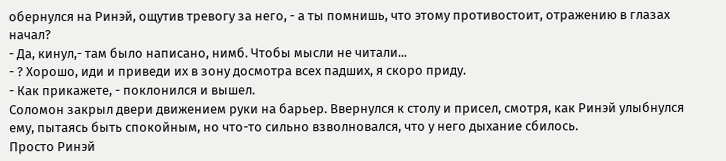обернулся на Ринэй, ощутив тревогу за него, - а ты помнишь, что этому противостоит, отражению в глазах начал?
- Да, кинул,- там было написано, нимб. Чтобы мысли не читали...
- ? Хорошо, иди и приведи их в зону досмотра всех падших, я скоро приду.
- Как прикажете, - поклонился и вышел.
Соломон закрыл двери движением руки на барьер. Ввернулся к столу и присел, смотря, как Ринэй улыбнулся ему, пытаясь быть спокойным, но что-то сильно взволновался, что у него дыхание сбилось.
Просто Ринэй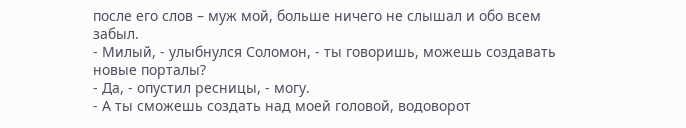после его слов – муж мой, больше ничего не слышал и обо всем забыл.
- Милый, - улыбнулся Соломон, - ты говоришь, можешь создавать новые порталы?
- Да, - опустил ресницы, - могу.
- А ты сможешь создать над моей головой, водоворот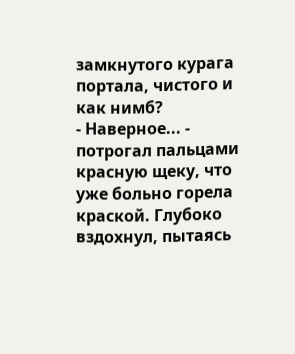замкнутого курага портала, чистого и как нимб?
- Наверное... - потрогал пальцами красную щеку, что уже больно горела краской. Глубоко вздохнул, пытаясь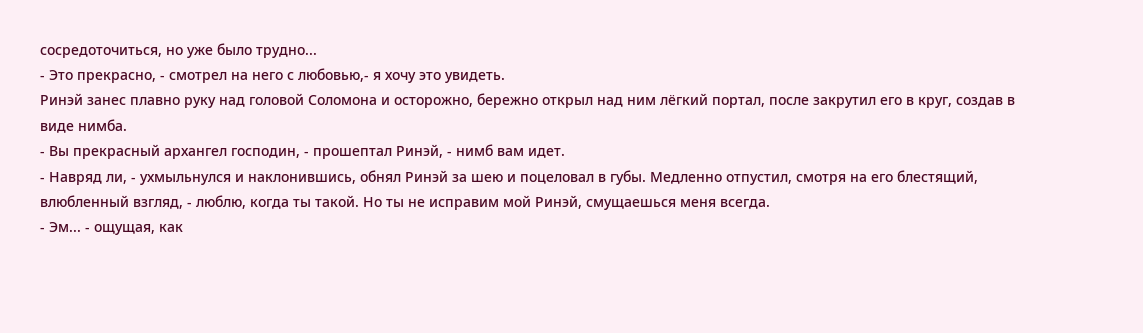сосредоточиться, но уже было трудно...
- Это прекрасно, - смотрел на него с любовью,- я хочу это увидеть.
Ринэй занес плавно руку над головой Соломона и осторожно, бережно открыл над ним лёгкий портал, после закрутил его в круг, создав в виде нимба.
- Вы прекрасный архангел господин, - прошептал Ринэй, - нимб вам идет.
- Навряд ли, - ухмыльнулся и наклонившись, обнял Ринэй за шею и поцеловал в губы. Медленно отпустил, смотря на его блестящий, влюбленный взгляд, - люблю, когда ты такой. Но ты не исправим мой Ринэй, смущаешься меня всегда.
- Эм... - ощущая, как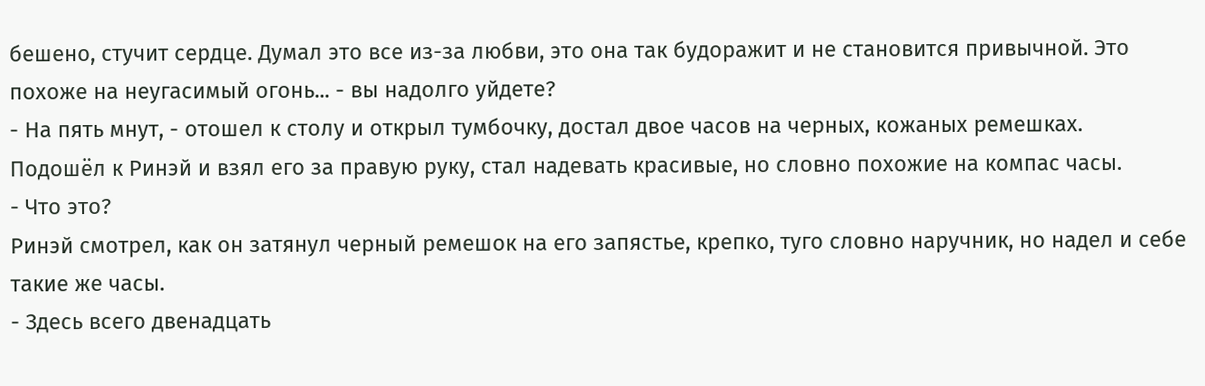бешено, стучит сердце. Думал это все из-за любви, это она так будоражит и не становится привычной. Это похоже на неугасимый огонь... - вы надолго уйдете?
- На пять мнут, - отошел к столу и открыл тумбочку, достал двое часов на черных, кожаных ремешках.
Подошёл к Ринэй и взял его за правую руку, стал надевать красивые, но словно похожие на компас часы.
- Что это?
Ринэй смотрел, как он затянул черный ремешок на его запястье, крепко, туго словно наручник, но надел и себе такие же часы.
- Здесь всего двенадцать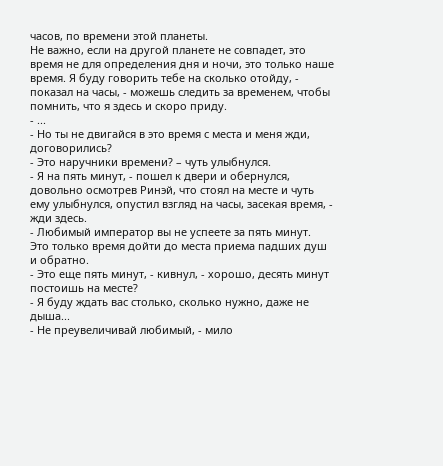часов, по времени этой планеты.
Не важно, если на другой планете не совпадет, это время не для определения дня и ночи, это только наше время. Я буду говорить тебе на сколько отойду, - показал на часы, - можешь следить за временем, чтобы помнить, что я здесь и скоро приду.
- ...
- Но ты не двигайся в это время с места и меня жди, договорились?
- Это наручники времени? – чуть улыбнулся.
- Я на пять минут, - пошел к двери и обернулся, довольно осмотрев Ринэй, что стоял на месте и чуть ему улыбнулся, опустил взгляд на часы, засекая время, - жди здесь.
- Любимый император вы не успеете за пять минут.
Это только время дойти до места приема падших душ и обратно.
- Это еще пять минут, - кивнул, - хорошо, десять минут постоишь на месте?
- Я буду ждать вас столько, сколько нужно, даже не дыша...
- Не преувеличивай любимый, - мило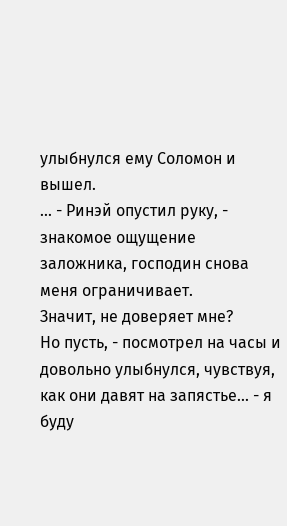улыбнулся ему Соломон и вышел.
... - Ринэй опустил руку, - знакомое ощущение заложника, господин снова меня ограничивает.
Значит, не доверяет мне?
Но пусть, - посмотрел на часы и довольно улыбнулся, чувствуя, как они давят на запястье... - я буду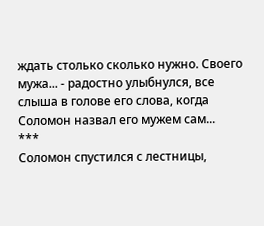ждать столько сколько нужно. Своего мужа... - радостно улыбнулся, все слыша в голове его слова, когда Соломон назвал его мужем сам...
***
Соломон спустился с лестницы,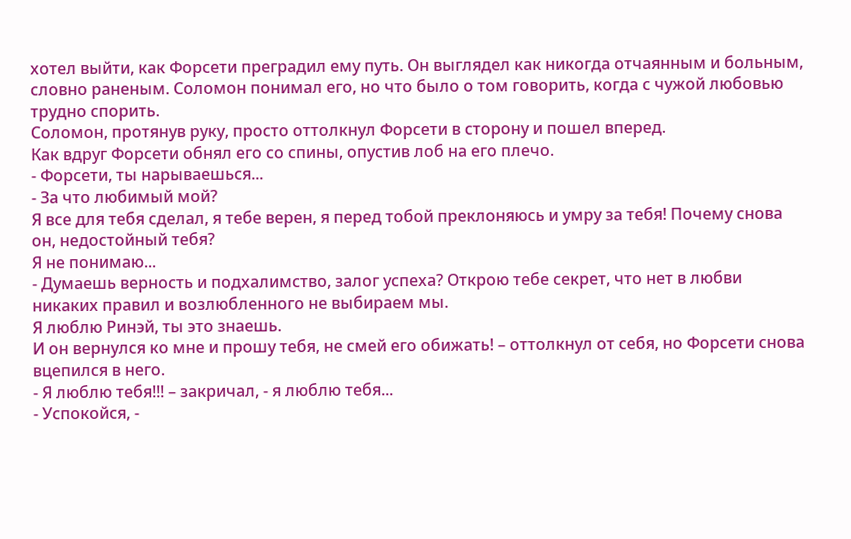хотел выйти, как Форсети преградил ему путь. Он выглядел как никогда отчаянным и больным, словно раненым. Соломон понимал его, но что было о том говорить, когда с чужой любовью трудно спорить.
Соломон, протянув руку, просто оттолкнул Форсети в сторону и пошел вперед.
Как вдруг Форсети обнял его со спины, опустив лоб на его плечо.
- Форсети, ты нарываешься...
- За что любимый мой?
Я все для тебя сделал, я тебе верен, я перед тобой преклоняюсь и умру за тебя! Почему снова он, недостойный тебя?
Я не понимаю...
- Думаешь верность и подхалимство, залог успеха? Открою тебе секрет, что нет в любви никаких правил и возлюбленного не выбираем мы.
Я люблю Ринэй, ты это знаешь.
И он вернулся ко мне и прошу тебя, не смей его обижать! – оттолкнул от себя, но Форсети снова вцепился в него.
- Я люблю тебя!!! – закричал, - я люблю тебя...
- Успокойся, -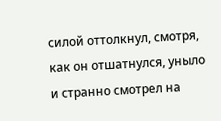силой оттолкнул, смотря, как он отшатнулся, уныло и странно смотрел на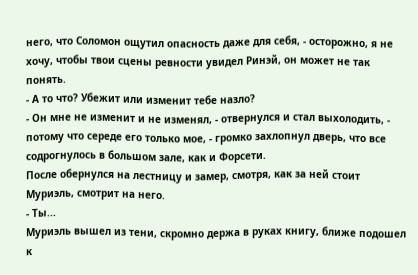него, что Соломон ощутил опасность даже для себя, - осторожно, я не хочу, чтобы твои сцены ревности увидел Ринэй, он может не так понять.
- А то что? Убежит или изменит тебе назло?
- Он мне не изменит и не изменял, - отвернулся и стал выхолодить, - потому что середе его только мое, - громко захлопнул дверь, что все содрогнулось в большом зале, как и Форсети.
После обернулся на лестницу и замер, смотря, как за ней стоит Муриэль, смотрит на него.
- Ты...
Муриэль вышел из тени, скромно держа в руках книгу, ближе подошел к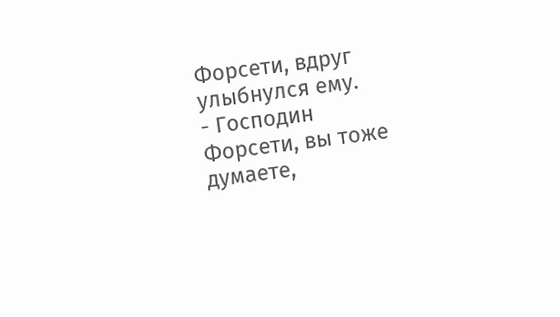Форсети, вдруг улыбнулся ему.
- Господин Форсети, вы тоже думаете,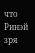что Ринэй зря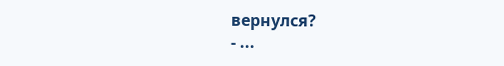вернулся?
- ...